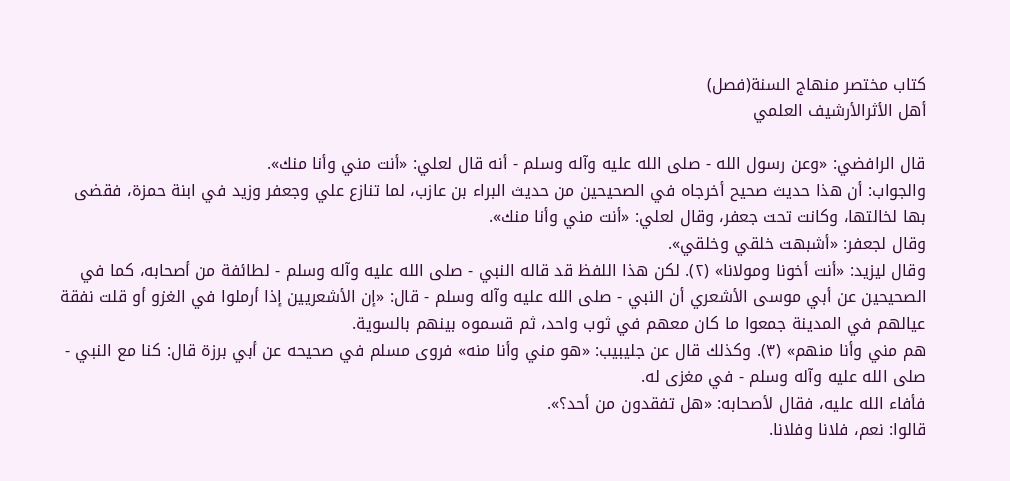كتاب مختصر منهاج السنة(فصل)
أهل الأثرالأرشيف العلمي

قال الرافضي: «وعن رسول الله - صلى الله عليه وآله وسلم - أنه قال لعلي: «أنت مني وأنا منك».
والجواب: أن هذا حديث صحيح أخرجاه في الصحيحين من حديث البراء بن عازب، لما تنازع علي وجعفر وزيد في ابنة حمزة، فقضى بها لخالتها، وكانت تحت جعفر، وقال لعلي: «أنت مني وأنا منك».
وقال لجعفر: «أشبهت خلقي وخلقي».
وقال ليزيد: «أنت أخونا ومولانا» (٢). لكن هذا اللفظ قد قاله النبي - صلى الله عليه وآله وسلم - لطائفة من أصحابه، كما في الصحيحين عن أبي موسى الأشعري أن النبي - صلى الله عليه وآله وسلم - قال: «إن الأشعريين إذا أرملوا في الغزو أو قلت نفقة عيالهم في المدينة جمعوا ما كان معهم في ثوب واحد، ثم قسموه بينهم بالسوية.
هم مني وأنا منهم» (٣). وكذلك قال عن جليبيب: «هو مني وأنا منه» فروى مسلم في صحيحه عن أبي برزة قال: كنا مع النبي - صلى الله عليه وآله وسلم - في مغزى له.
فأفاء الله عليه، فقال لأصحابه: «هل تفقدون من أحد؟».
قالوا: نعم، فلانا وفلانا.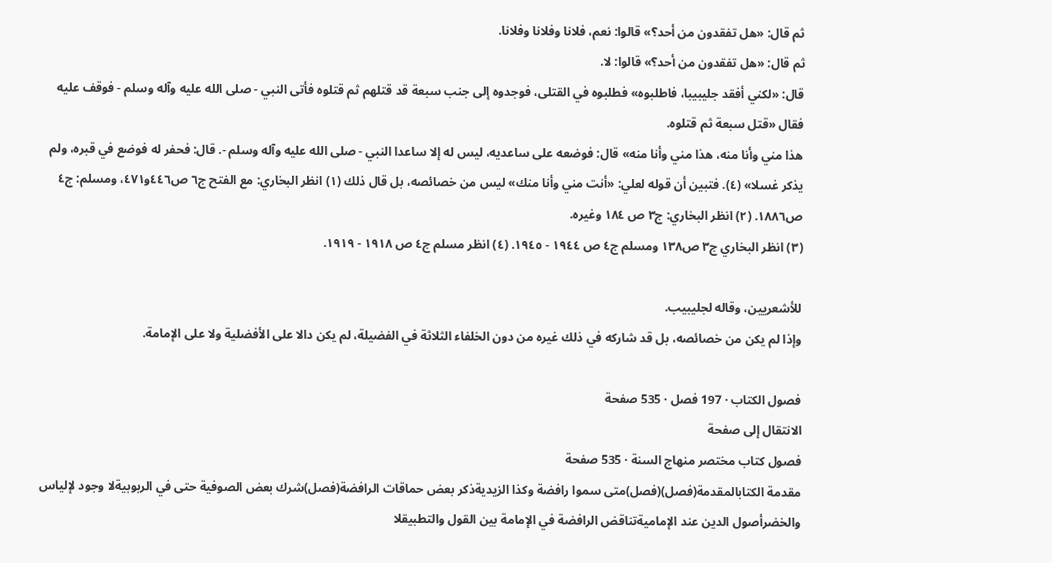ثم قال: «هل تفقدون من أحد؟» قالوا: نعم، فلانا وفلانا وفلانا.
ثم قال: «هل تفقدون من أحد؟» قالوا: لا.
قال: «لكني أفقد جليبيبا، فاطلبوه» فطلبوه في القتلى، فوجدوه إلى جنب سبعة قد قتلهم ثم قتلوه فأتى النبي - صلى الله عليه وآله وسلم - فوقف عليه فقال «قتل سبعة ثم قتلوه.
هذا مني وأنا منه، هذا مني وأنا منه» قال: فوضعه على ساعديه، ليس له إلا ساعدا النبي - صلى الله عليه وآله وسلم -. قال: فحفر له فوضع في قبره، ولم يذكر غسلا» (٤). فتبين أن قوله لعلي: «أنت مني وأنا منك» ليس من خصائصه، بل قال ذلك (١) انظر البخاري: مع الفتح ج٦ ص٤٤٦و٤٧١، ومسلم: ج٤ ص١٨٨٦. (٢) انظر البخاري: ج٣ ص ١٨٤ وغيره.
(٣) انظر البخاري ج٣ ص١٣٨ ومسلم ج٤ ص ١٩٤٤ - ١٩٤٥. (٤) انظر مسلم ج٤ ص ١٩١٨ - ١٩١٩.

للأشعريين، وقاله لجليبيب.
وإذا لم يكن من خصائصه، بل قد شاركه في ذلك غيره من دون الخلفاء الثلاثة في الفضيلة، لم يكن دالا على الأفضلية ولا على الإمامة.

فصول الكتاب · 197 فصل · 535 صفحة
الانتقال إلى صفحة
فصول كتاب مختصر منهاج السنة · 535 صفحة
مقدمة الكتابالمقدمة(فصل)(فصل)متى سموا رافضة وكذا الزيديةذكر بعض حماقات الرافضة(فصل)شرك بعض الصوفية حتى في الربوبيةلا وجود لإلياس والخضرأصول الدين عند الإماميةتناقض الرافضة في الإمامة بين القول والتطبيقلا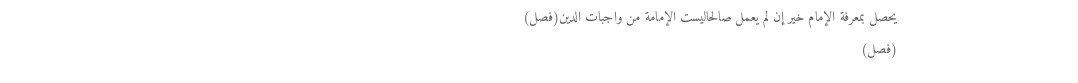يحصل بمعرفة الإمام خير إن لم يعمل صالحاليست الإمامة من واجبات الدين(فصل)
(فصل)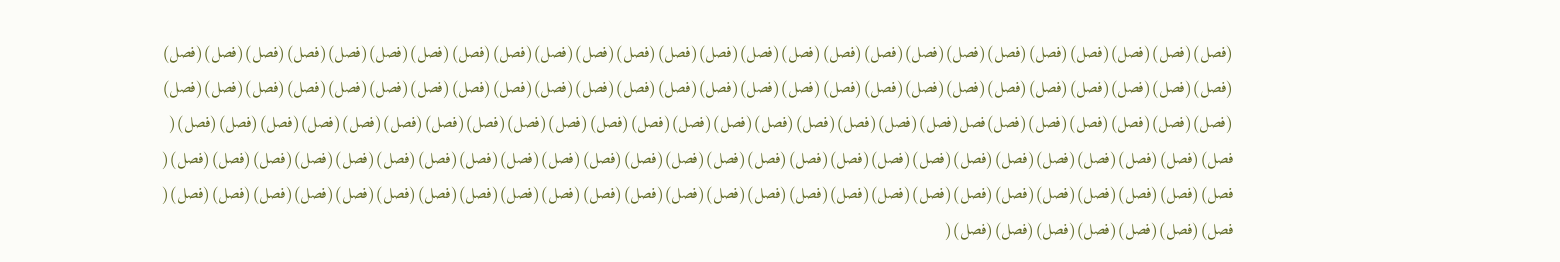(فصل)(فصل)(فصل)(فصل)(فصل)(فصل)(فصل)(فصل)(فصل)(فصل)(فصل)(فصل)(فصل)(فصل)(فصل)(فصل)(فصل)(فصل)(فصل)(فصل)(فصل)(فصل)(فصل)(فصل)(فصل)(فصل)(فصل)(فصل)(فصل)(فصل)(فصل)(فصل)(فصل)(فصل)(فصل)(فصل)(فصل)(فصل)(فصل)(فصل)(فصل)(فصل)(فصل)(فصل)(فصل)(فصل)(فصل)(فصل)(فصل)(فصل)(فصل)(فصل)(فصل)(فصل)(فصل)(فصل)(فصل)(فصل)فصل(فصل)(فصل)(فصل)(فصل)(فصل)(فصل)(فصل)(فصل)(فصل)(فصل)(فصل)(فصل)(فصل)(فصل)(فصل)(فصل)(فصل)(فصل)(فصل)(فصل)(فصل)(فصل)(فصل)(فصل)(فصل)(فصل)(فصل)(فصل)(فصل)(فصل)(فصل)(فصل)(فصل)(فصل)(فصل)(فصل)(فصل)(فصل)(فصل)(فصل)(فصل)(فصل)(فصل)(فصل)(فصل)(فصل)(فصل)(فصل)(فصل)(فصل)(فصل)(فصل)(فصل)(فصل)(فصل)(فصل)(فصل)(فصل)(فصل)(فصل)(فصل)(فصل)(فصل)(فصل)(فصل)(فصل)(فصل)(فصل)(فصل)(فصل)(فصل)(فصل)(فصل)(فصل)(فصل)(فصل)(فصل)(فصل)(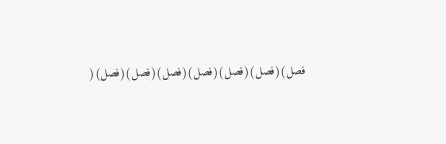فصل)(فصل)(فصل)(فصل)(فصل)(فصل)(فصل)(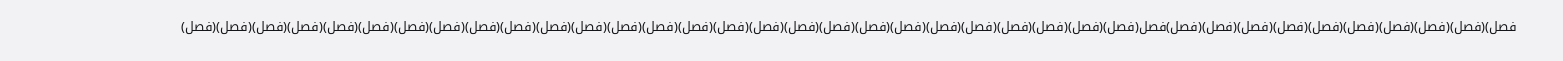فصل)(فصل)(فصل)(فصل)(فصل)(فصل)(فصل)(فصل)(فصل)(فصل)فصل(فصل)(فصل)(فصل)(فصل)(فصل)(فصل)(فصل)(فصل)(فصل)(فصل)(فصل)(فصل)(فصل)(فصل)(فصل)(فصل)(فصل)(فصل)(فصل)(فصل)(فصل)(فصل)(فصل)(فصل)(فصل)(فصل)(فصل)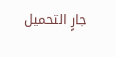جارٍ التحميل